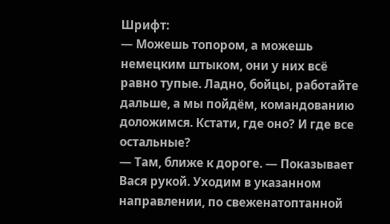Шрифт:
— Можешь топором, а можешь немецким штыком, они у них всё равно тупые. Ладно, бойцы, работайте дальше, а мы пойдём, командованию доложимся. Кстати, где оно? И где все остальные?
— Там, ближе к дороге. — Показывает Вася рукой. Уходим в указанном направлении, по свеженатоптанной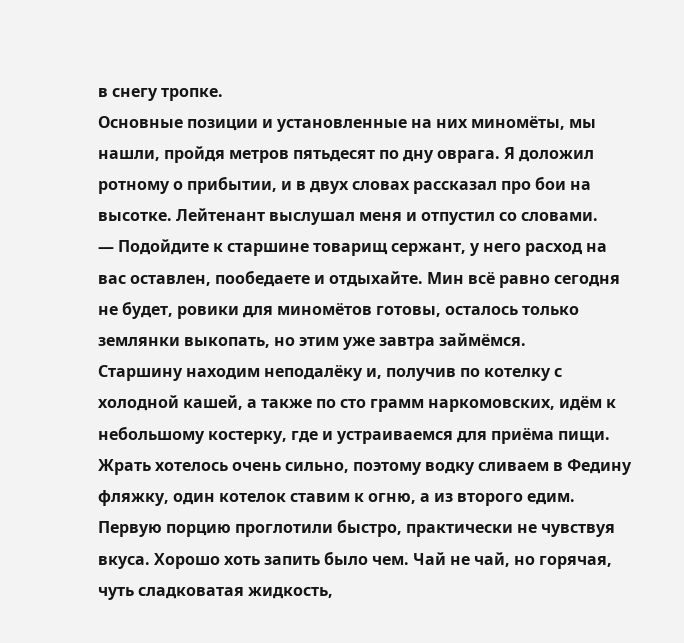в снегу тропке.
Основные позиции и установленные на них миномёты, мы нашли, пройдя метров пятьдесят по дну оврага. Я доложил ротному о прибытии, и в двух словах рассказал про бои на высотке. Лейтенант выслушал меня и отпустил со словами.
— Подойдите к старшине товарищ сержант, у него расход на вас оставлен, пообедаете и отдыхайте. Мин всё равно сегодня не будет, ровики для миномётов готовы, осталось только землянки выкопать, но этим уже завтра займёмся.
Старшину находим неподалёку и, получив по котелку с холодной кашей, а также по сто грамм наркомовских, идём к небольшому костерку, где и устраиваемся для приёма пищи. Жрать хотелось очень сильно, поэтому водку сливаем в Федину фляжку, один котелок ставим к огню, а из второго едим. Первую порцию проглотили быстро, практически не чувствуя вкуса. Хорошо хоть запить было чем. Чай не чай, но горячая, чуть сладковатая жидкость,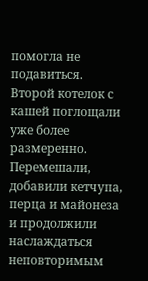помогла не подавиться. Второй котелок с кашей поглощали уже более размеренно. Перемешали, добавили кетчупа, перца и майонеза и продолжили наслаждаться неповторимым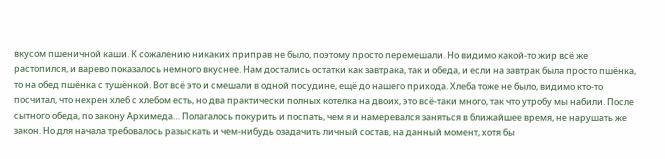вкусом пшеничной каши. К сожалению никаких приправ не было, поэтому просто перемешали. Но видимо какой-то жир всё же растопился, и варево показалось немного вкуснее. Нам достались остатки как завтрака, так и обеда, и если на завтрак была просто пшёнка, то на обед пшёнка с тушёнкой. Вот всё это и смешали в одной посудине, ещё до нашего прихода. Хлеба тоже не было, видимо кто-то посчитал, что нехрен хлеб с хлебом есть, но два практически полных котелка на двоих, это всё-таки много, так что утробу мы набили. После сытного обеда, по закону Архимеда… Полагалось покурить и поспать, чем я и намеревался заняться в ближайшее время, не нарушать же закон. Но для начала требовалось разыскать и чем-нибудь озадачить личный состав, на данный момент, хотя бы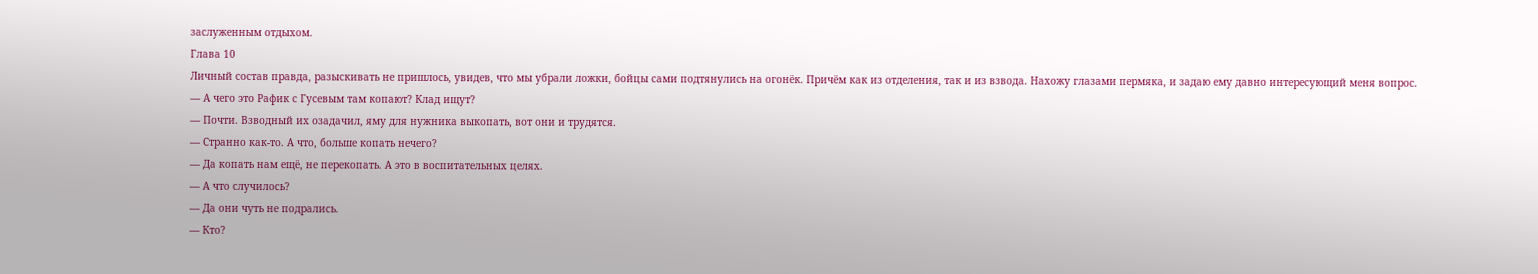заслуженным отдыхом.
Глава 10
Личный состав правда, разыскивать не пришлось, увидев, что мы убрали ложки, бойцы сами подтянулись на огонёк. Причём как из отделения, так и из взвода. Нахожу глазами пермяка, и задаю ему давно интересующий меня вопрос.
— А чего это Рафик с Гусевым там копают? Клад ищут?
— Почти. Взводный их озадачил, яму для нужника выкопать, вот они и трудятся.
— Странно как-то. А что, больше копать нечего?
— Да копать нам ещё, не перекопать. А это в воспитательных целях.
— А что случилось?
— Да они чуть не подрались.
— Кто?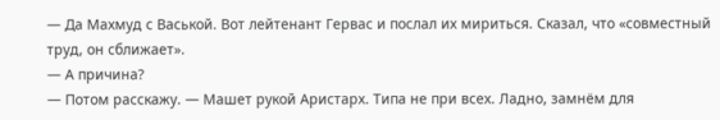— Да Махмуд с Васькой. Вот лейтенант Гервас и послал их мириться. Сказал, что «совместный труд, он сближает».
— А причина?
— Потом расскажу. — Машет рукой Аристарх. Типа не при всех. Ладно, замнём для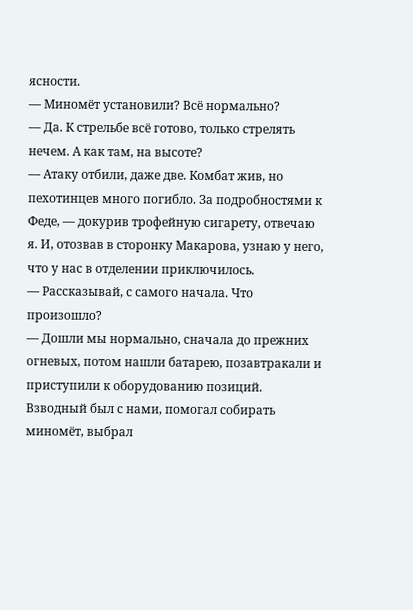ясности.
— Миномёт установили? Всё нормально?
— Да. К стрельбе всё готово, только стрелять нечем. А как там, на высоте?
— Атаку отбили, даже две. Комбат жив, но пехотинцев много погибло. За подробностями к Феде, — докурив трофейную сигарету, отвечаю я. И, отозвав в сторонку Макарова, узнаю у него, что у нас в отделении приключилось.
— Рассказывай, с самого начала. Что произошло?
— Дошли мы нормально, сначала до прежних огневых, потом нашли батарею, позавтракали и приступили к оборудованию позиций. Взводный был с нами, помогал собирать миномёт, выбрал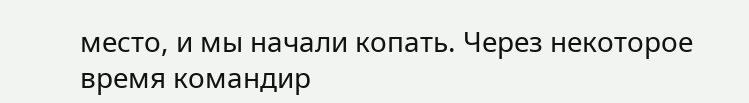место, и мы начали копать. Через некоторое время командир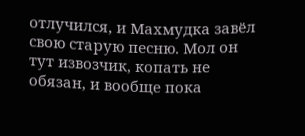отлучился, и Махмудка завёл свою старую песню. Мол он тут извозчик, копать не обязан, и вообще пока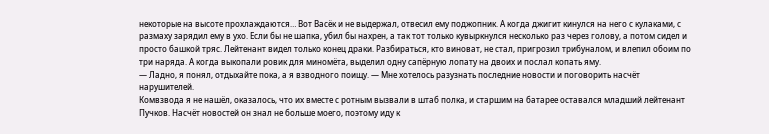некоторые на высоте прохлаждаются… Вот Васёк и не выдержал, отвесил ему поджопник. А когда джигит кинулся на него с кулаками, с размаху зарядил ему в ухо. Если бы не шапка, убил бы нахрен, а так тот только кувыркнулся несколько раз через голову, а потом сидел и просто башкой тряс. Лейтенант видел только конец драки. Разбираться, кто виноват, не стал, пригрозил трибуналом, и влепил обоим по три наряда. А когда выкопали ровик для миномёта, выделил одну сапёрную лопату на двоих и послал копать яму.
— Ладно, я понял, отдыхайте пока, а я взводного поищу. — Мне хотелось разузнать последние новости и поговорить насчёт нарушителей.
Комвзвода я не нашёл, оказалось, что их вместе с ротным вызвали в штаб полка, и старшим на батарее оставался младший лейтенант Пучков. Насчёт новостей он знал не больше моего, поэтому иду к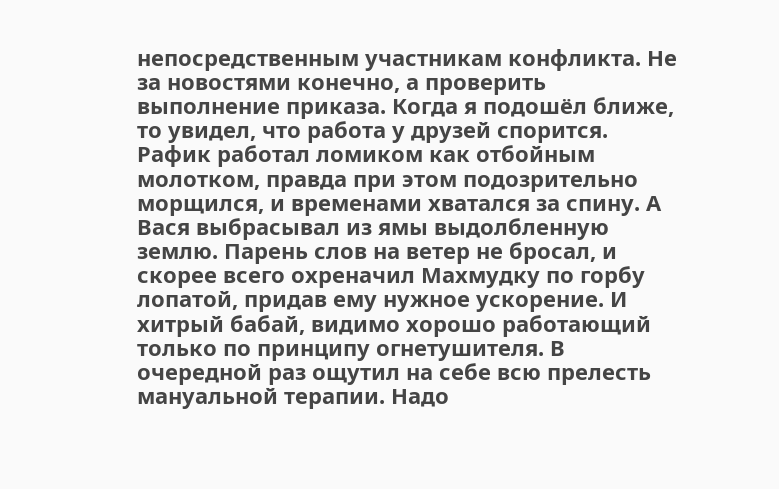непосредственным участникам конфликта. Не за новостями конечно, а проверить выполнение приказа. Когда я подошёл ближе, то увидел, что работа у друзей спорится. Рафик работал ломиком как отбойным молотком, правда при этом подозрительно морщился, и временами хватался за спину. А Вася выбрасывал из ямы выдолбленную землю. Парень слов на ветер не бросал, и скорее всего охреначил Махмудку по горбу лопатой, придав ему нужное ускорение. И хитрый бабай, видимо хорошо работающий только по принципу огнетушителя. В очередной раз ощутил на себе всю прелесть мануальной терапии. Надо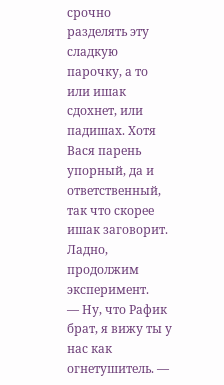срочно разделять эту сладкую парочку, а то или ишак сдохнет, или падишах. Хотя Вася парень упорный, да и ответственный, так что скорее ишак заговорит. Ладно, продолжим эксперимент.
— Ну, что Рафик брат, я вижу ты у нас как огнетушитель. —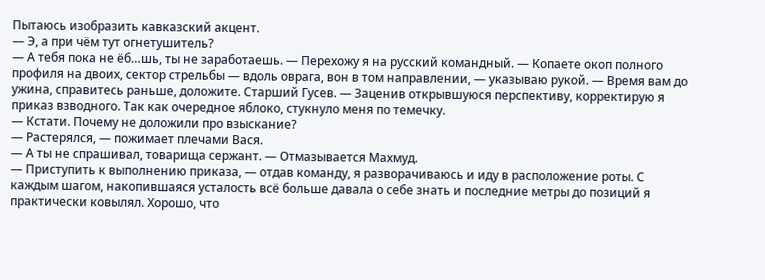Пытаюсь изобразить кавказский акцент.
— Э, а при чём тут огнетушитель?
— А тебя пока не ёб…шь, ты не заработаешь. — Перехожу я на русский командный. — Копаете окоп полного профиля на двоих, сектор стрельбы — вдоль оврага, вон в том направлении, — указываю рукой. — Время вам до ужина, справитесь раньше, доложите. Старший Гусев. — Заценив открывшуюся перспективу, корректирую я приказ взводного. Так как очередное яблоко, стукнуло меня по темечку.
— Кстати. Почему не доложили про взыскание?
— Растерялся, — пожимает плечами Вася.
— А ты не спрашивал, товарища сержант. — Отмазывается Махмуд.
— Приступить к выполнению приказа, — отдав команду, я разворачиваюсь и иду в расположение роты. С каждым шагом, накопившаяся усталость всё больше давала о себе знать и последние метры до позиций я практически ковылял. Хорошо, что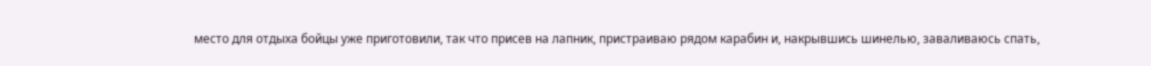место для отдыха бойцы уже приготовили, так что присев на лапник, пристраиваю рядом карабин и, накрывшись шинелью, заваливаюсь спать,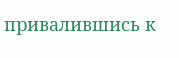привалившись к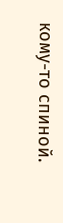кому-то спиной.